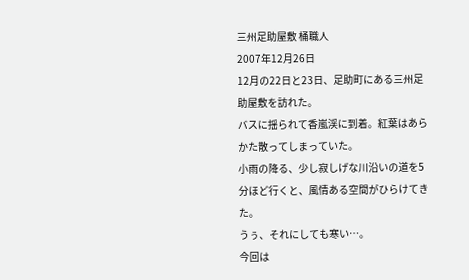三州足助屋敷 桶職人
2007年12月26日
12月の22日と23日、足助町にある三州足助屋敷を訪れた。
バスに揺られて香嵐渓に到着。紅葉はあらかた散ってしまっていた。
小雨の降る、少し寂しげな川沿いの道を5分ほど行くと、風情ある空間がひらけてきた。
うぅ、それにしても寒い…。
今回は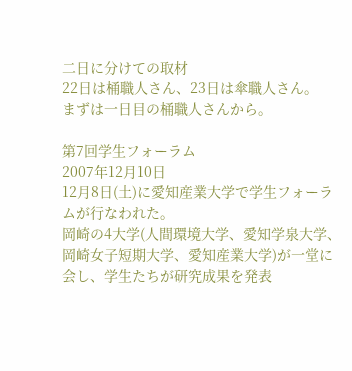二日に分けての取材
22日は桶職人さん、23日は傘職人さん。
まずは一日目の桶職人さんから。

第7回学生フォーラム
2007年12月10日
12月8日(土)に愛知産業大学で学生フォーラムが行なわれた。
岡崎の4大学(人間環境大学、愛知学泉大学、岡崎女子短期大学、愛知産業大学)が一堂に会し、学生たちが研究成果を発表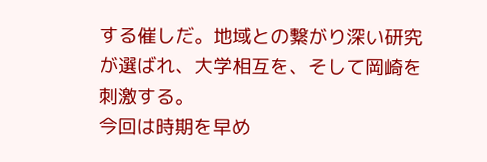する催しだ。地域との繋がり深い研究が選ばれ、大学相互を、そして岡崎を刺激する。
今回は時期を早め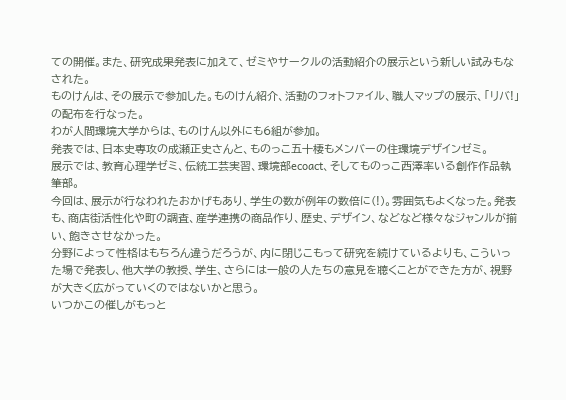ての開催。また、研究成果発表に加えて、ゼミやサークルの活動紹介の展示という新しい試みもなされた。
ものけんは、その展示で参加した。ものけん紹介、活動のフォトファイル、職人マップの展示、「リバ!」の配布を行なった。
わが人間環境大学からは、ものけん以外にも6組が参加。
発表では、日本史専攻の成瀬正史さんと、ものっこ五十棲もメンバーの住環境デザインゼミ。
展示では、教育心理学ゼミ、伝統工芸実習、環境部ecoact、そしてものっこ西澤率いる創作作品執筆部。
今回は、展示が行なわれたおかげもあり、学生の数が例年の数倍に(!)。雰囲気もよくなった。発表も、商店街活性化や町の調査、産学連携の商品作り、歴史、デザイン、などなど様々なジャンルが揃い、飽きさせなかった。
分野によって性格はもちろん違うだろうが、内に閉じこもって研究を続けているよりも、こういった場で発表し、他大学の教授、学生、さらには一般の人たちの意見を聴くことができた方が、視野が大きく広がっていくのではないかと思う。
いつかこの催しがもっと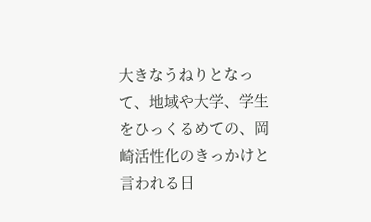大きなうねりとなって、地域や大学、学生をひっくるめての、岡崎活性化のきっかけと言われる日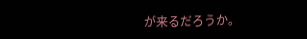が来るだろうか。